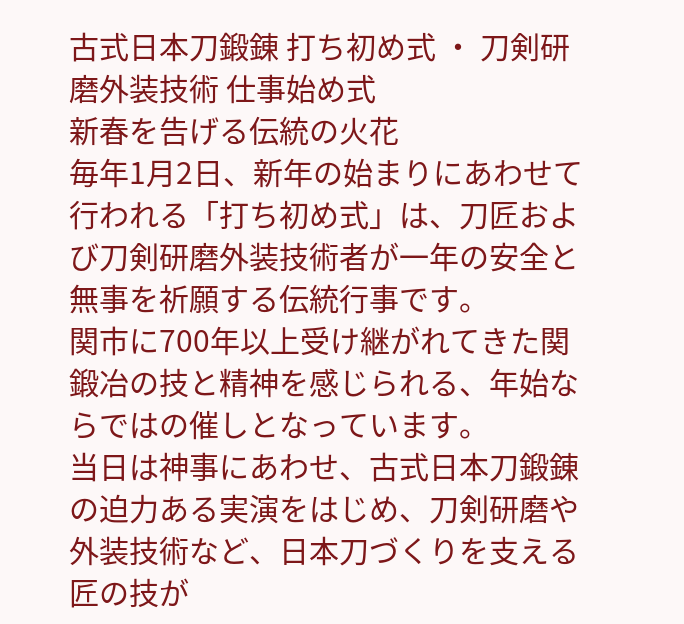古式日本刀鍛錬 打ち初め式 ・ 刀剣研磨外装技術 仕事始め式
新春を告げる伝統の火花
毎年1月2日、新年の始まりにあわせて行われる「打ち初め式」は、刀匠および刀剣研磨外装技術者が一年の安全と無事を祈願する伝統行事です。
関市に700年以上受け継がれてきた関鍛冶の技と精神を感じられる、年始ならではの催しとなっています。
当日は神事にあわせ、古式日本刀鍛錬の迫力ある実演をはじめ、刀剣研磨や外装技術など、日本刀づくりを支える匠の技が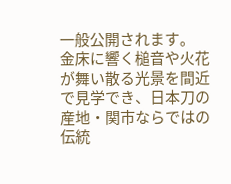一般公開されます。
金床に響く槌音や火花が舞い散る光景を間近で見学でき、日本刀の産地・関市ならではの伝統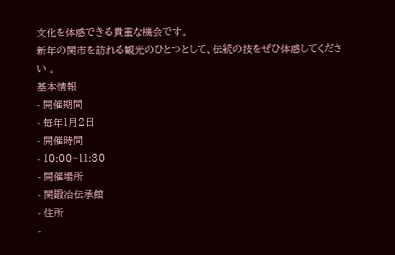文化を体感できる貴重な機会です。
新年の関市を訪れる観光のひとつとして、伝統の技をぜひ体感してください 。
基本情報
- 開催期間
- 毎年1月2日
- 開催時間
- 10:00~11:30
- 開催場所
- 関鍛冶伝承館
- 住所
-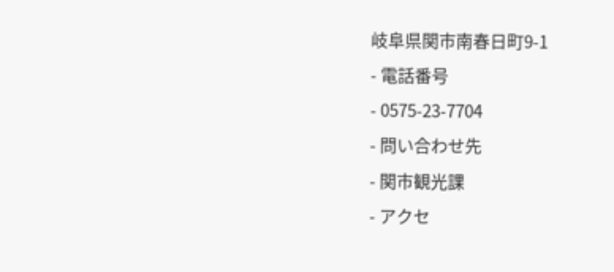岐阜県関市南春日町9-1
- 電話番号
- 0575-23-7704
- 問い合わせ先
- 関市観光課
- アクセ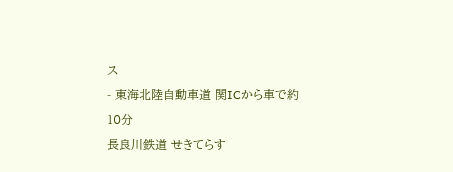ス
- 東海北陸自動車道 関ICから車で約10分
長良川鉄道 せきてらす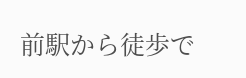前駅から徒歩で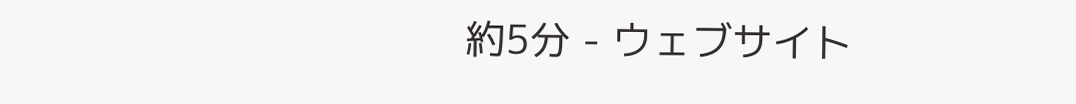約5分 - ウェブサイト